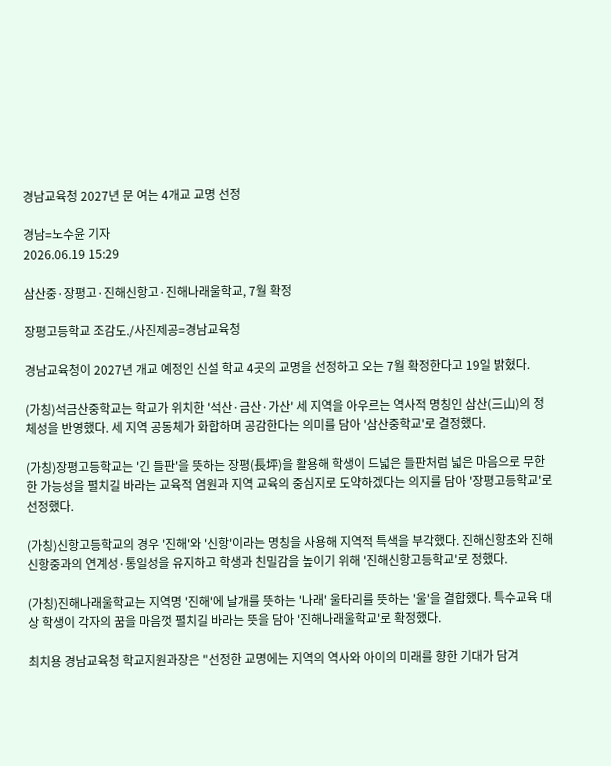경남교육청 2027년 문 여는 4개교 교명 선정

경남=노수윤 기자
2026.06.19 15:29

삼산중·장평고·진해신항고·진해나래울학교, 7월 확정

장평고등학교 조감도./사진제공=경남교육청

경남교육청이 2027년 개교 예정인 신설 학교 4곳의 교명을 선정하고 오는 7월 확정한다고 19일 밝혔다.

(가칭)석금산중학교는 학교가 위치한 '석산·금산·가산' 세 지역을 아우르는 역사적 명칭인 삼산(三山)의 정체성을 반영했다. 세 지역 공동체가 화합하며 공감한다는 의미를 담아 '삼산중학교'로 결정했다.

(가칭)장평고등학교는 '긴 들판'을 뜻하는 장평(長坪)을 활용해 학생이 드넓은 들판처럼 넓은 마음으로 무한한 가능성을 펼치길 바라는 교육적 염원과 지역 교육의 중심지로 도약하겠다는 의지를 담아 '장평고등학교'로 선정했다.

(가칭)신항고등학교의 경우 '진해'와 '신항'이라는 명칭을 사용해 지역적 특색을 부각했다. 진해신항초와 진해신항중과의 연계성·통일성을 유지하고 학생과 친밀감을 높이기 위해 '진해신항고등학교'로 정했다.

(가칭)진해나래울학교는 지역명 '진해'에 날개를 뜻하는 '나래' 울타리를 뜻하는 '울'을 결합했다. 특수교육 대상 학생이 각자의 꿈을 마음껏 펼치길 바라는 뜻을 담아 '진해나래울학교'로 확정했다.

최치용 경남교육청 학교지원과장은 "선정한 교명에는 지역의 역사와 아이의 미래를 향한 기대가 담겨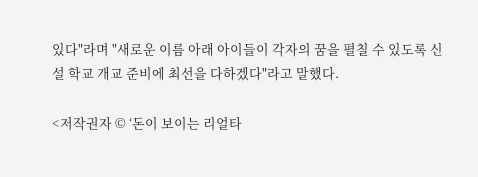있다"라며 "새로운 이름 아래 아이들이 각자의 꿈을 펼칠 수 있도록 신설 학교 개교 준비에 최선을 다하겠다"라고 말했다.

<저작권자 © ‘돈이 보이는 리얼타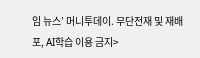임 뉴스’ 머니투데이. 무단전재 및 재배포, AI학습 이용 금지>